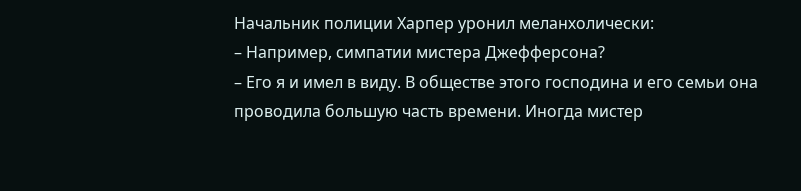Начальник полиции Харпер уронил меланхолически:
– Например, симпатии мистера Джефферсона?
– Его я и имел в виду. В обществе этого господина и его семьи она проводила большую часть времени. Иногда мистер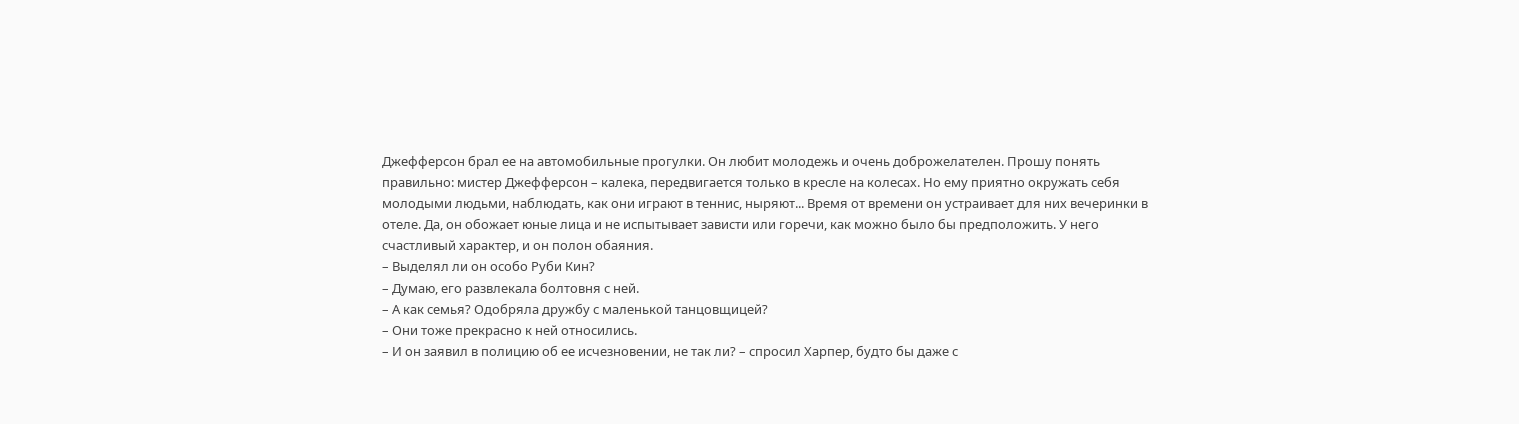Джефферсон брал ее на автомобильные прогулки. Он любит молодежь и очень доброжелателен. Прошу понять правильно: мистер Джефферсон – калека, передвигается только в кресле на колесах. Но ему приятно окружать себя молодыми людьми, наблюдать, как они играют в теннис, ныряют... Время от времени он устраивает для них вечеринки в отеле. Да, он обожает юные лица и не испытывает зависти или горечи, как можно было бы предположить. У него счастливый характер, и он полон обаяния.
– Выделял ли он особо Руби Кин?
– Думаю, его развлекала болтовня с ней.
– А как семья? Одобряла дружбу с маленькой танцовщицей?
– Они тоже прекрасно к ней относились.
– И он заявил в полицию об ее исчезновении, не так ли? – спросил Харпер, будто бы даже с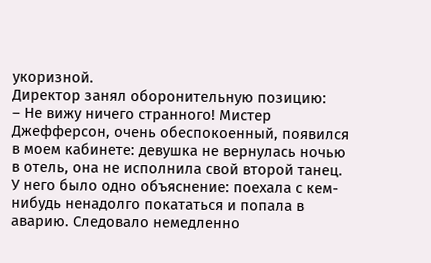укоризной.
Директор занял оборонительную позицию:
– Не вижу ничего странного! Мистер Джефферсон, очень обеспокоенный, появился в моем кабинете: девушка не вернулась ночью в отель, она не исполнила свой второй танец. У него было одно объяснение: поехала с кем-нибудь ненадолго покататься и попала в аварию. Следовало немедленно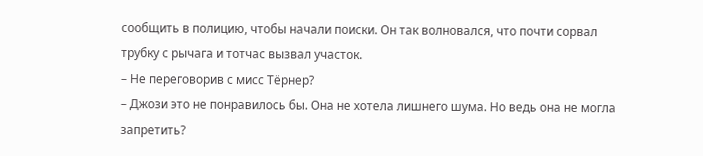сообщить в полицию, чтобы начали поиски. Он так волновался, что почти сорвал трубку с рычага и тотчас вызвал участок.
– Не переговорив с мисс Тёрнер?
– Джози это не понравилось бы. Она не хотела лишнего шума. Но ведь она не могла запретить?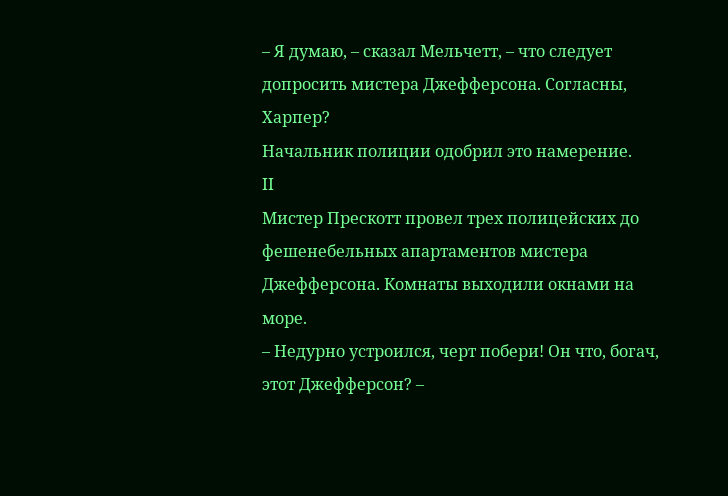– Я думаю, – сказал Мельчетт, – что следует допросить мистера Джефферсона. Согласны, Харпер?
Начальник полиции одобрил это намерение.
II
Мистер Прескотт провел трех полицейских до фешенебельных апартаментов мистера Джефферсона. Комнаты выходили окнами на море.
– Недурно устроился, черт побери! Он что, богач, этот Джефферсон? –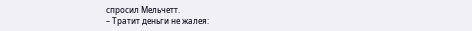спросил Мельчетт.
– Тратит деньги не жалея: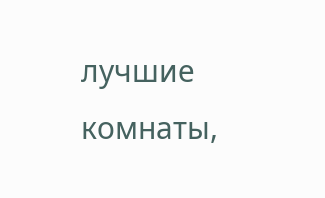лучшие комнаты,